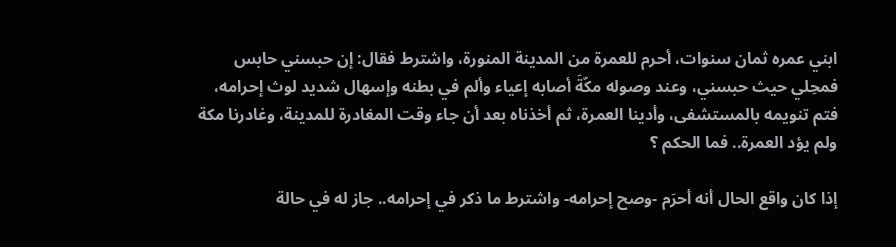ابني عمره ثمان سنوات، أحرم للعمرة من المدينة المنورة، واشترط فقال: إن حبسني حابس فمحِلي حيث حبسني، وعند وصوله مكّةَ أصابه إعياء وألم في بطنه وإسهال شديد لوث إحرامه، فتم تنويمه بالمستشفى، وأدينا العمرة، ثم أخذناه بعد أن جاء وقت المغادرة للمدينة، وغادرنا مكة ولم يؤد العمرة.. فما الحكم ؟

إذا كان واقع الحال أنه أحرَم -وصح إحرامه- واشترط ما ذكر في إحرامه.. جاز له في حالة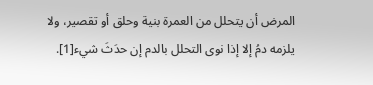المرض أن يتحلل من العمرة بنية وحلق أو تقصير، ولا يلزمه دمُ إلا إذا نوى التحلل بالدم إن حدَثَ شيء[1].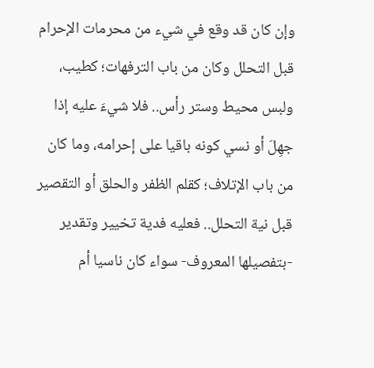وإن كان قد وقع في شيء من محرمات الإحرام قبل التحلل وكان من باب الترفهات؛ كطيب، ولبس محيط وستر رأس.. فلا شيءَ عليه إذا جهِلَ أو نسي كونه باقيا على إحرامه، وما كان من باب الإتلاف؛ كقلم الظفر والحلق أو التقصير قبل نية التحلل.. فعليه فدية تخيير وتقدير -بتفصيلها المعروف- سواء كان ناسيا أم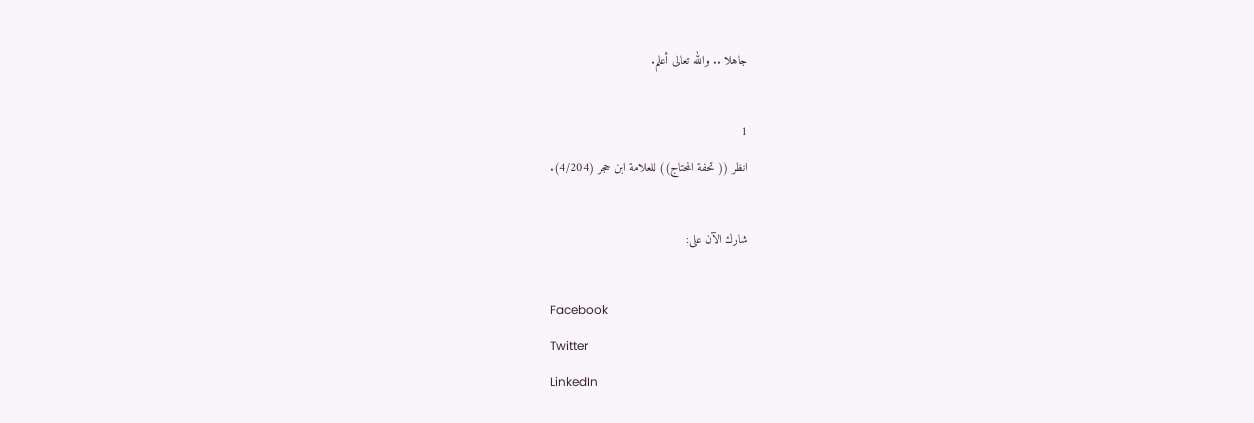جاهلا .. والله تعالى أعلم.

1
انظر (( تحفة المحتاج)) للعلامة ابن حجر (4/204).

شارك الآن على:

Facebook
Twitter
LinkedIn